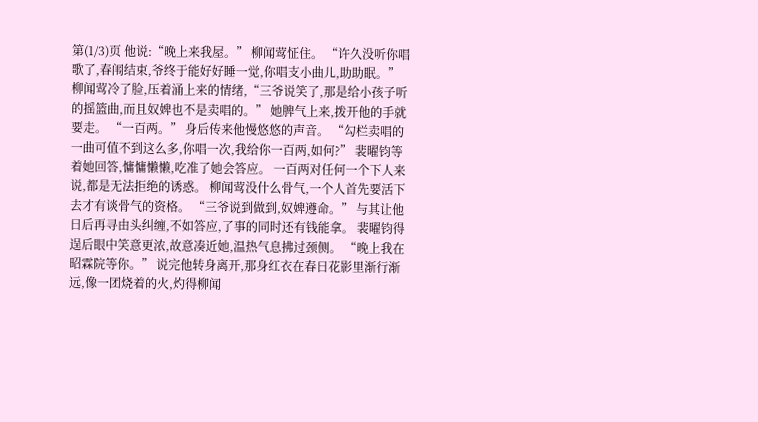第(1/3)页 他说:“晚上来我屋。” 柳闻莺怔住。 “许久没听你唱歌了,春闱结束,爷终于能好好睡一觉,你唱支小曲儿,助助眠。” 柳闻莺冷了脸,压着涌上来的情绪,“三爷说笑了,那是给小孩子听的摇篮曲,而且奴婢也不是卖唱的。” 她脾气上来,拨开他的手就要走。 “一百两。” 身后传来他慢悠悠的声音。 “勾栏卖唱的一曲可值不到这么多,你唱一次,我给你一百两,如何?” 裴曜钧等着她回答,慵慵懒懒,吃准了她会答应。 一百两对任何一个下人来说,都是无法拒绝的诱惑。 柳闻莺没什么骨气,一个人首先要活下去才有谈骨气的资格。 “三爷说到做到,奴婢遵命。” 与其让他日后再寻由头纠缠,不如答应,了事的同时还有钱能拿。 裴曜钧得逞后眼中笑意更浓,故意凑近她,温热气息拂过颈侧。 “晚上我在昭霖院等你。” 说完他转身离开,那身红衣在春日花影里渐行渐远,像一团烧着的火,灼得柳闻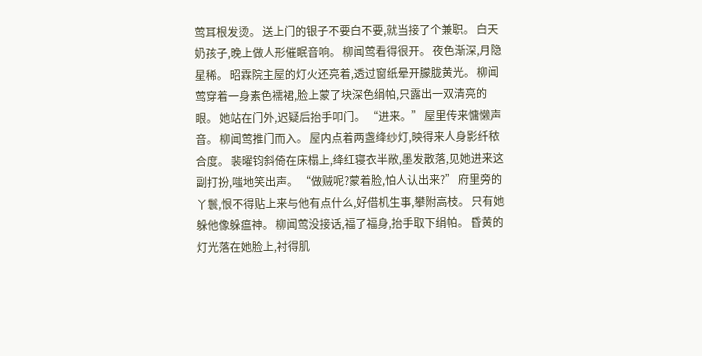莺耳根发烫。 送上门的银子不要白不要,就当接了个兼职。 白天奶孩子,晚上做人形催眠音响。 柳闻莺看得很开。 夜色渐深,月隐星稀。 昭霖院主屋的灯火还亮着,透过窗纸晕开朦胧黄光。 柳闻莺穿着一身素色襦裙,脸上蒙了块深色绢帕,只露出一双清亮的眼。 她站在门外,迟疑后抬手叩门。 “进来。” 屋里传来慵懒声音。 柳闻莺推门而入。 屋内点着两盏绛纱灯,映得来人身影纤秾合度。 裴曜钧斜倚在床榻上,绛红寝衣半敞,墨发散落,见她进来这副打扮,嗤地笑出声。 “做贼呢?蒙着脸,怕人认出来?” 府里旁的丫鬟,恨不得贴上来与他有点什么,好借机生事,攀附高枝。 只有她躲他像躲瘟神。 柳闻莺没接话,福了福身,抬手取下绢帕。 昏黄的灯光落在她脸上,衬得肌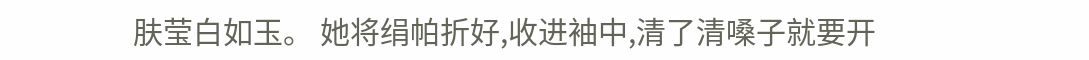肤莹白如玉。 她将绢帕折好,收进袖中,清了清嗓子就要开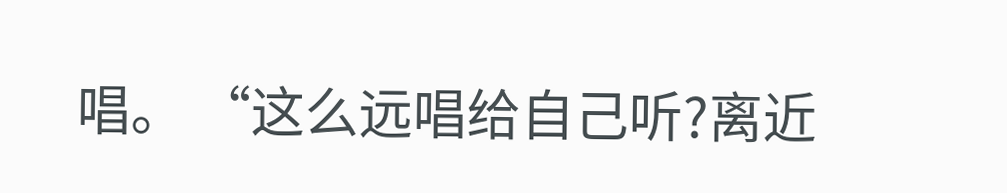唱。 “这么远唱给自己听?离近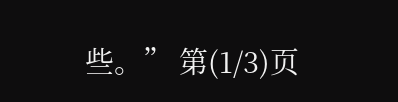些。” 第(1/3)页